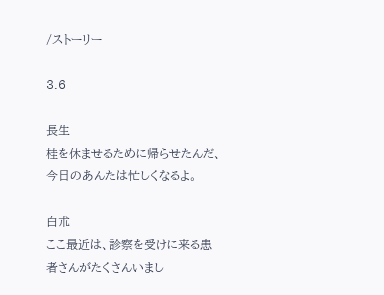/ストーリー

3.6

長生
桂を休ませるために帰らせたんだ、今日のあんたは忙しくなるよ。

白朮
ここ最近は、診察を受けに来る患者さんがたくさんいまし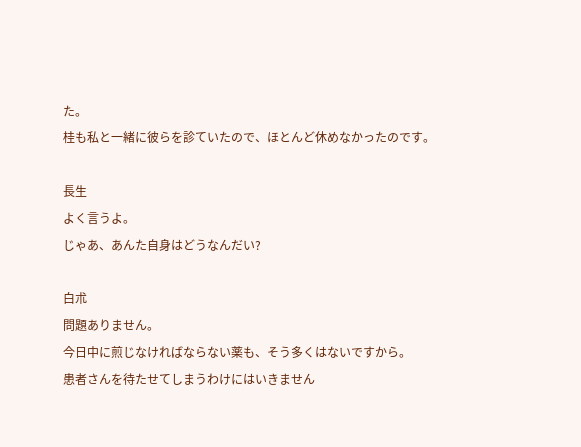た。
桂も私と一緒に彼らを診ていたので、ほとんど休めなかったのです。

長生
よく言うよ。
じゃあ、あんた自身はどうなんだい?

白朮
問題ありません。
今日中に煎じなければならない薬も、そう多くはないですから。
患者さんを待たせてしまうわけにはいきません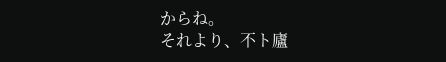からね。
それより、不ト廬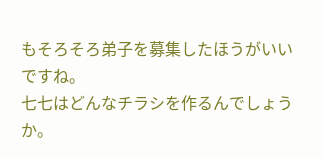もそろそろ弟子を募集したほうがいいですね。
七七はどんなチラシを作るんでしょうか。